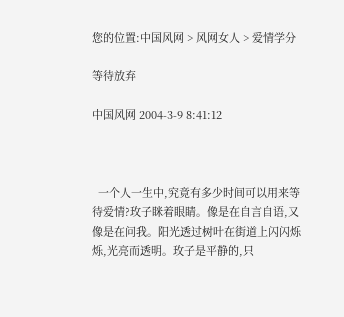您的位置:中国风网 > 风网女人 > 爱情学分

等待放弃

中国风网 2004-3-9 8:41:12



  一个人一生中,究竟有多少时间可以用来等待爱情?玫子眯着眼睛。像是在自言自语,又像是在问我。阳光透过树叶在街道上闪闪烁烁,光亮而透明。玫子是平静的,只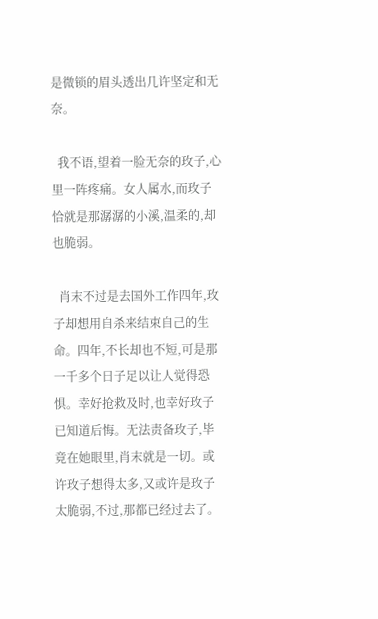是微锁的眉头透出几许坚定和无奈。

  我不语,望着一脸无奈的玫子,心里一阵疼痛。女人属水,而玫子恰就是那潺潺的小溪,温柔的,却也脆弱。

  肖末不过是去国外工作四年,玫子却想用自杀来结束自己的生命。四年,不长却也不短,可是那一千多个日子足以让人觉得恐惧。幸好抢救及时,也幸好玫子已知道后悔。无法责备玫子,毕竟在她眼里,肖末就是一切。或许玫子想得太多,又或许是玫子太脆弱,不过,那都已经过去了。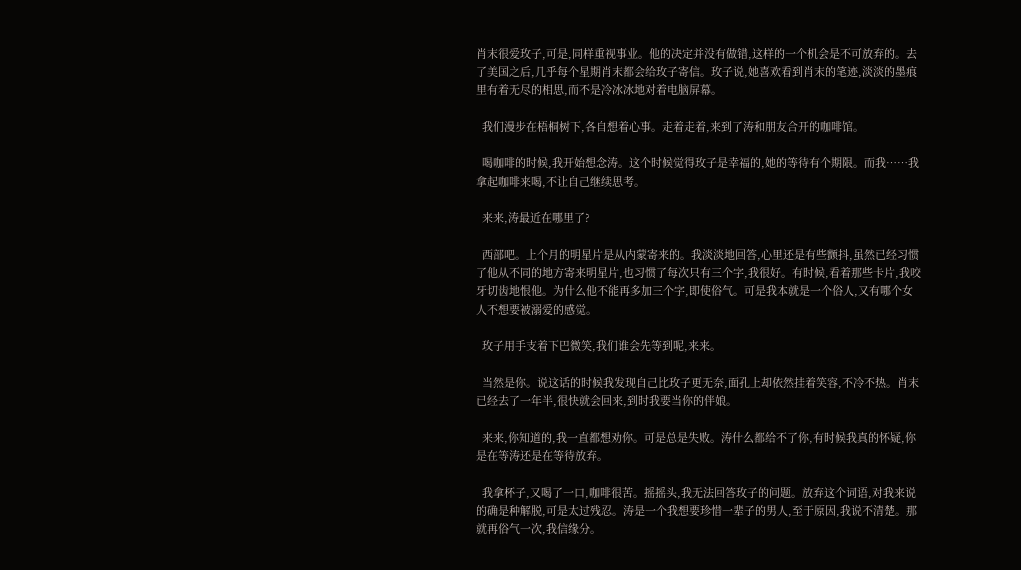肖末很爱玫子,可是,同样重视事业。他的决定并没有做错,这样的一个机会是不可放弃的。去了美国之后,几乎每个星期肖末都会给玫子寄信。玫子说,她喜欢看到肖末的笔迹,淡淡的墨痕里有着无尽的相思,而不是冷冰冰地对着电脑屏幕。

  我们漫步在梧桐树下,各自想着心事。走着走着,来到了涛和朋友合开的咖啡馆。

  喝咖啡的时候,我开始想念涛。这个时候觉得玫子是幸福的,她的等待有个期限。而我……我拿起咖啡来喝,不让自己继续思考。

  来来,涛最近在哪里了?

  西部吧。上个月的明星片是从内蒙寄来的。我淡淡地回答,心里还是有些颤抖,虽然已经习惯了他从不同的地方寄来明星片,也习惯了每次只有三个字,我很好。有时候,看着那些卡片,我咬牙切齿地恨他。为什么他不能再多加三个字,即使俗气。可是我本就是一个俗人,又有哪个女人不想要被溺爱的感觉。

  玫子用手支着下巴微笑,我们谁会先等到呢,来来。

  当然是你。说这话的时候我发现自己比玫子更无奈,面孔上却依然挂着笑容,不冷不热。肖末已经去了一年半,很快就会回来,到时我要当你的伴娘。

  来来,你知道的,我一直都想劝你。可是总是失败。涛什么都给不了你,有时候我真的怀疑,你是在等涛还是在等待放弃。

  我拿杯子,又喝了一口,咖啡很苦。摇摇头,我无法回答玫子的问题。放弃这个词语,对我来说的确是种解脱,可是太过残忍。涛是一个我想要珍惜一辈子的男人,至于原因,我说不清楚。那就再俗气一次,我信缘分。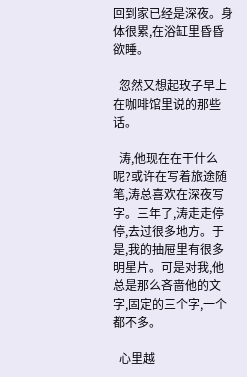回到家已经是深夜。身体很累,在浴缸里昏昏欲睡。

  忽然又想起玫子早上在咖啡馆里说的那些话。

  涛,他现在在干什么呢?或许在写着旅途随笔,涛总喜欢在深夜写字。三年了,涛走走停停,去过很多地方。于是,我的抽屉里有很多明星片。可是对我,他总是那么吝啬他的文字,固定的三个字,一个都不多。

  心里越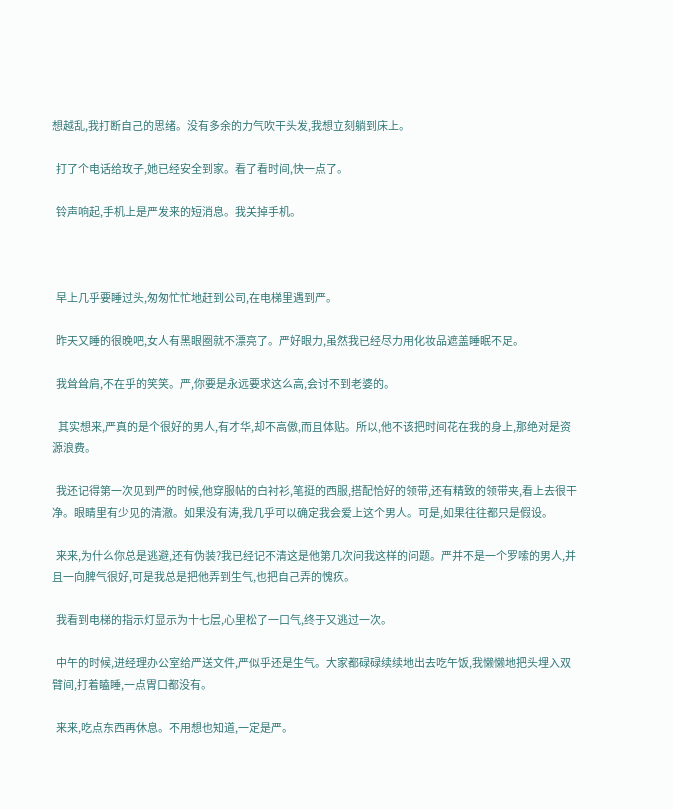想越乱,我打断自己的思绪。没有多余的力气吹干头发,我想立刻躺到床上。

  打了个电话给玫子,她已经安全到家。看了看时间,快一点了。

  铃声响起,手机上是严发来的短消息。我关掉手机。



  早上几乎要睡过头,匆匆忙忙地赶到公司,在电梯里遇到严。

  昨天又睡的很晚吧,女人有黑眼圈就不漂亮了。严好眼力,虽然我已经尽力用化妆品遮盖睡眠不足。

  我耸耸肩,不在乎的笑笑。严,你要是永远要求这么高,会讨不到老婆的。

   其实想来,严真的是个很好的男人,有才华,却不高傲,而且体贴。所以,他不该把时间花在我的身上,那绝对是资源浪费。

  我还记得第一次见到严的时候,他穿服帖的白衬衫,笔挺的西服,搭配恰好的领带,还有精致的领带夹,看上去很干净。眼睛里有少见的清澈。如果没有涛,我几乎可以确定我会爱上这个男人。可是,如果往往都只是假设。

  来来,为什么你总是逃避,还有伪装?我已经记不清这是他第几次问我这样的问题。严并不是一个罗嗦的男人,并且一向脾气很好,可是我总是把他弄到生气,也把自己弄的愧疚。

  我看到电梯的指示灯显示为十七层,心里松了一口气,终于又逃过一次。

  中午的时候,进经理办公室给严送文件,严似乎还是生气。大家都碌碌续续地出去吃午饭,我懒懒地把头埋入双臂间,打着瞌睡,一点胃口都没有。

  来来,吃点东西再休息。不用想也知道,一定是严。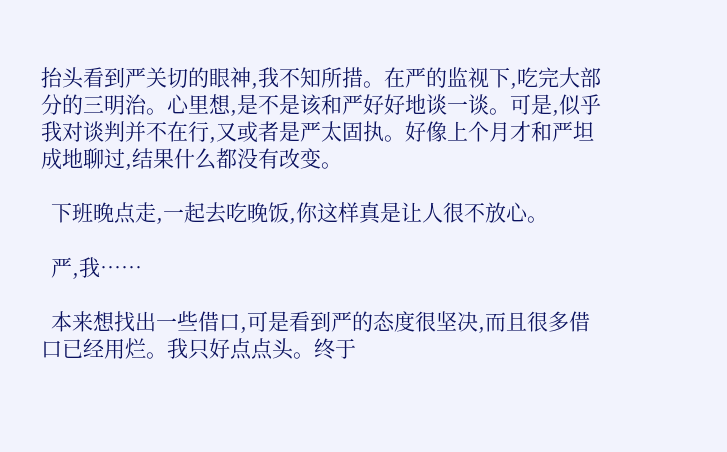抬头看到严关切的眼神,我不知所措。在严的监视下,吃完大部分的三明治。心里想,是不是该和严好好地谈一谈。可是,似乎我对谈判并不在行,又或者是严太固执。好像上个月才和严坦成地聊过,结果什么都没有改变。

  下班晚点走,一起去吃晚饭,你这样真是让人很不放心。

  严,我……

  本来想找出一些借口,可是看到严的态度很坚决,而且很多借口已经用烂。我只好点点头。终于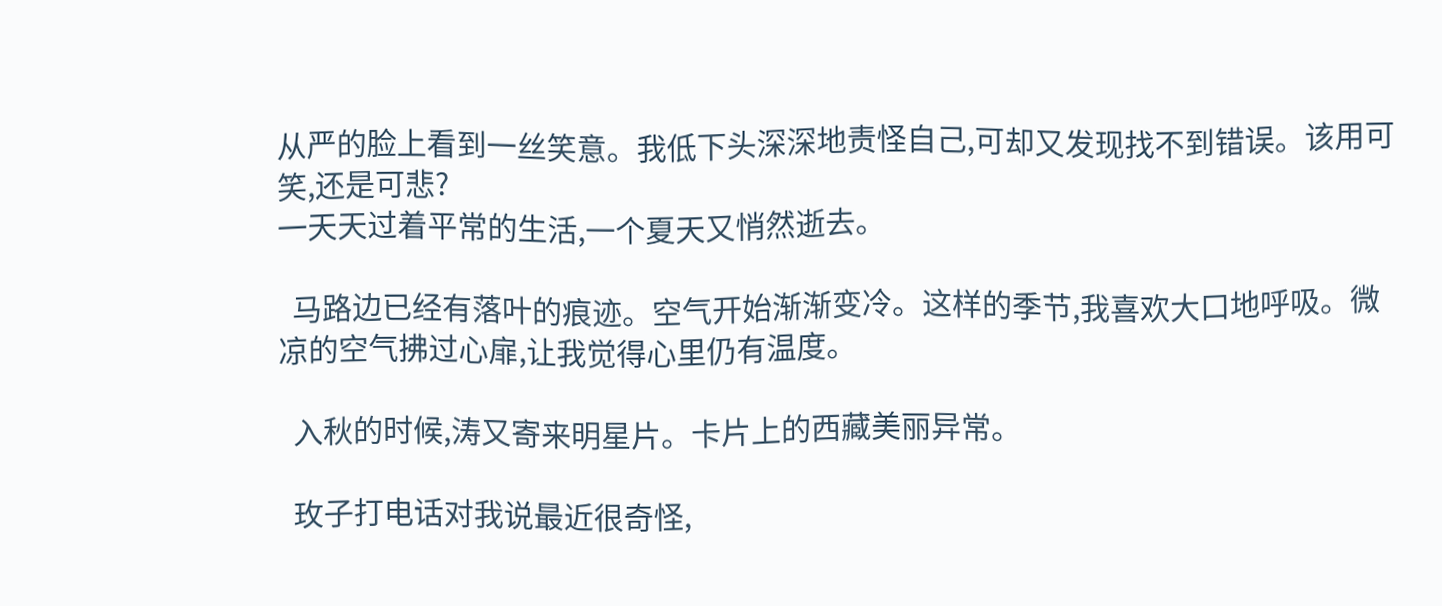从严的脸上看到一丝笑意。我低下头深深地责怪自己,可却又发现找不到错误。该用可笑,还是可悲?
一天天过着平常的生活,一个夏天又悄然逝去。

  马路边已经有落叶的痕迹。空气开始渐渐变冷。这样的季节,我喜欢大口地呼吸。微凉的空气拂过心扉,让我觉得心里仍有温度。

  入秋的时候,涛又寄来明星片。卡片上的西藏美丽异常。

  玫子打电话对我说最近很奇怪,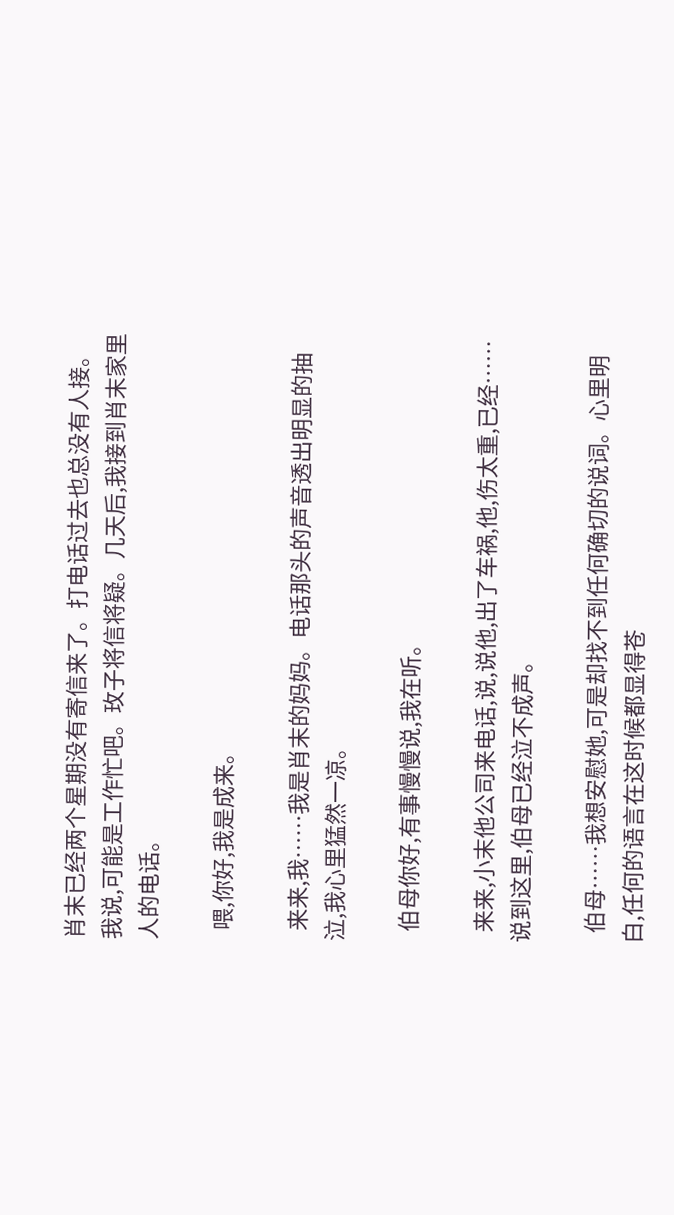肖末已经两个星期没有寄信来了。打电话过去也总没有人接。我说,可能是工作忙吧。玫子将信将疑。几天后,我接到肖末家里人的电话。

  喂,你好,我是成来。

  来来,我……我是肖末的妈妈。电话那头的声音透出明显的抽泣,我心里猛然一凉。

  伯母你好,有事慢慢说,我在听。

  来来,小末他公司来电话,说,说他,出了车祸,他,伤太重,已经……说到这里,伯母已经泣不成声。

  伯母……我想安慰她,可是却找不到任何确切的说词。心里明白,任何的语言在这时候都显得苍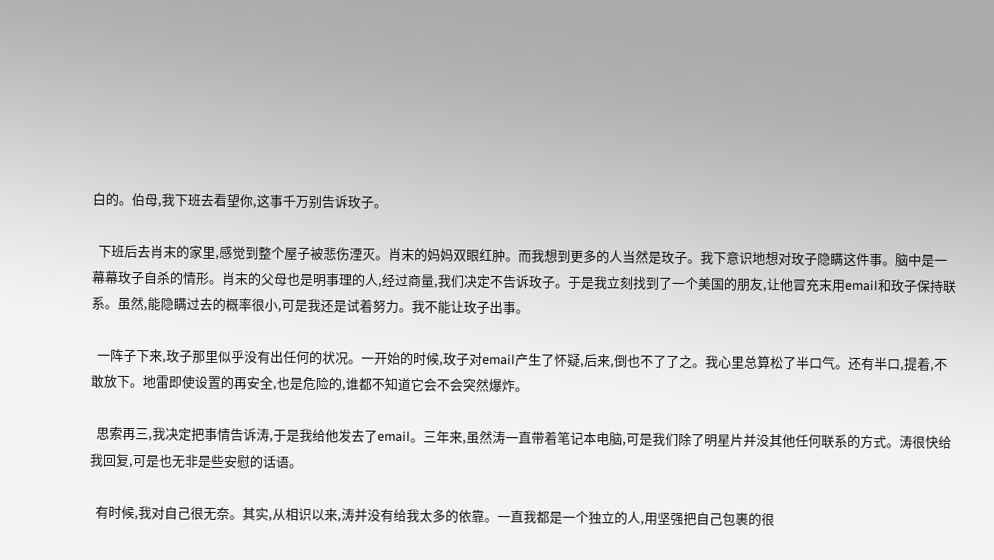白的。伯母,我下班去看望你,这事千万别告诉玫子。

  下班后去肖末的家里,感觉到整个屋子被悲伤湮灭。肖末的妈妈双眼红肿。而我想到更多的人当然是玫子。我下意识地想对玫子隐瞒这件事。脑中是一幕幕玫子自杀的情形。肖末的父母也是明事理的人,经过商量,我们决定不告诉玫子。于是我立刻找到了一个美国的朋友,让他冒充末用email和玫子保持联系。虽然,能隐瞒过去的概率很小,可是我还是试着努力。我不能让玫子出事。

  一阵子下来,玫子那里似乎没有出任何的状况。一开始的时候,玫子对email产生了怀疑,后来,倒也不了了之。我心里总算松了半口气。还有半口,提着,不敢放下。地雷即使设置的再安全,也是危险的,谁都不知道它会不会突然爆炸。

  思索再三,我决定把事情告诉涛,于是我给他发去了email。三年来,虽然涛一直带着笔记本电脑,可是我们除了明星片并没其他任何联系的方式。涛很快给我回复,可是也无非是些安慰的话语。

  有时候,我对自己很无奈。其实,从相识以来,涛并没有给我太多的依靠。一直我都是一个独立的人,用坚强把自己包裹的很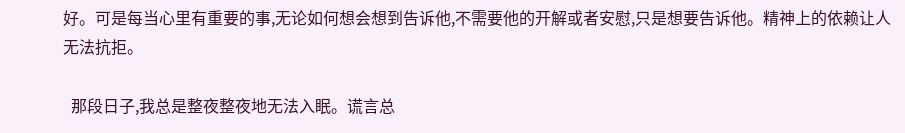好。可是每当心里有重要的事,无论如何想会想到告诉他,不需要他的开解或者安慰,只是想要告诉他。精神上的依赖让人无法抗拒。

  那段日子,我总是整夜整夜地无法入眠。谎言总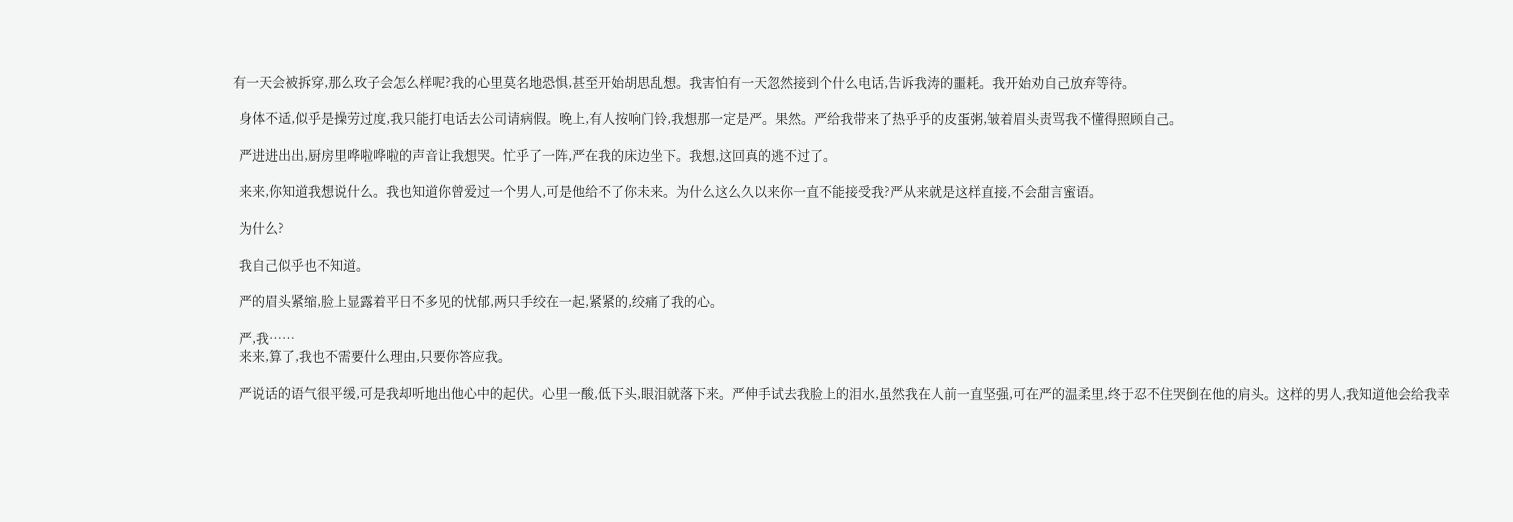有一天会被拆穿,那么玫子会怎么样呢?我的心里莫名地恐惧,甚至开始胡思乱想。我害怕有一天忽然接到个什么电话,告诉我涛的噩耗。我开始劝自己放弃等待。

  身体不适,似乎是操劳过度,我只能打电话去公司请病假。晚上,有人按响门铃,我想那一定是严。果然。严给我带来了热乎乎的皮蛋粥,皱着眉头责骂我不懂得照顾自己。

  严进进出出,厨房里哗啦哗啦的声音让我想哭。忙乎了一阵,严在我的床边坐下。我想,这回真的逃不过了。

  来来,你知道我想说什么。我也知道你曾爱过一个男人,可是他给不了你未来。为什么这么久以来你一直不能接受我?严从来就是这样直接,不会甜言蜜语。

  为什么?

  我自己似乎也不知道。

  严的眉头紧缩,脸上显露着平日不多见的忧郁,两只手绞在一起,紧紧的,绞痛了我的心。

  严,我……
  来来,算了,我也不需要什么理由,只要你答应我。

  严说话的语气很平缓,可是我却听地出他心中的起伏。心里一酸,低下头,眼泪就落下来。严伸手试去我脸上的泪水,虽然我在人前一直坚强,可在严的温柔里,终于忍不住哭倒在他的肩头。这样的男人,我知道他会给我幸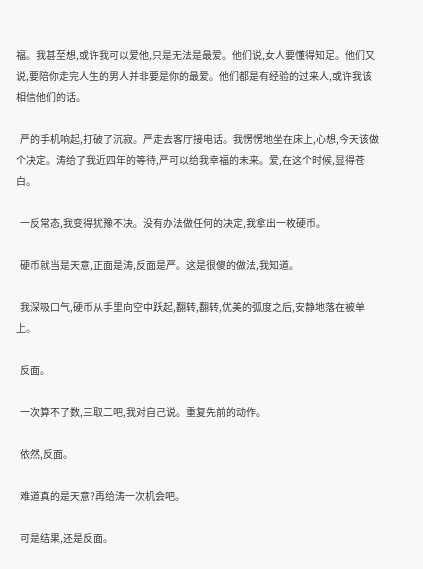福。我甚至想,或许我可以爱他,只是无法是最爱。他们说,女人要懂得知足。他们又说,要陪你走完人生的男人并非要是你的最爱。他们都是有经验的过来人,或许我该相信他们的话。

  严的手机响起,打破了沉寂。严走去客厅接电话。我愣愣地坐在床上,心想,今天该做个决定。涛给了我近四年的等待,严可以给我幸福的未来。爱,在这个时候,显得苍白。

  一反常态,我变得犹豫不决。没有办法做任何的决定,我拿出一枚硬币。

  硬币就当是天意,正面是涛,反面是严。这是很傻的做法,我知道。

  我深吸口气,硬币从手里向空中跃起,翻转,翻转,优美的弧度之后,安静地落在被单上。

  反面。

  一次算不了数,三取二吧,我对自己说。重复先前的动作。

  依然,反面。

  难道真的是天意?再给涛一次机会吧。

  可是结果,还是反面。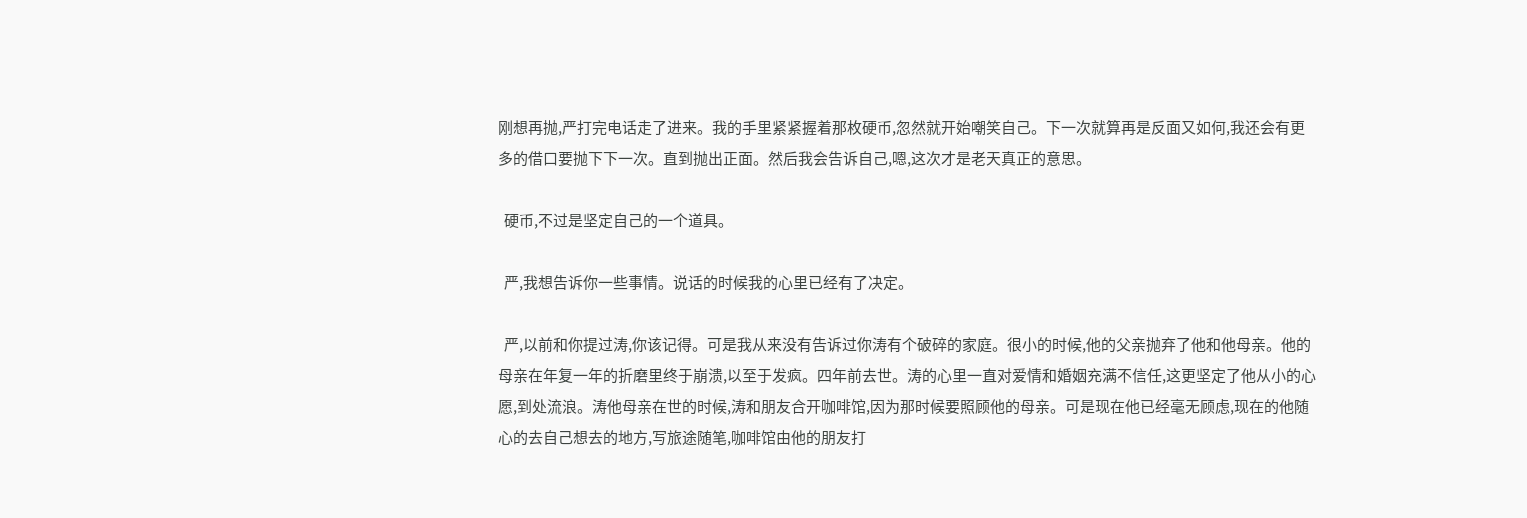刚想再抛,严打完电话走了进来。我的手里紧紧握着那枚硬币,忽然就开始嘲笑自己。下一次就算再是反面又如何,我还会有更多的借口要抛下下一次。直到抛出正面。然后我会告诉自己,嗯,这次才是老天真正的意思。

  硬币,不过是坚定自己的一个道具。

  严,我想告诉你一些事情。说话的时候我的心里已经有了决定。

  严,以前和你提过涛,你该记得。可是我从来没有告诉过你涛有个破碎的家庭。很小的时候,他的父亲抛弃了他和他母亲。他的母亲在年复一年的折磨里终于崩溃,以至于发疯。四年前去世。涛的心里一直对爱情和婚姻充满不信任,这更坚定了他从小的心愿,到处流浪。涛他母亲在世的时候,涛和朋友合开咖啡馆,因为那时候要照顾他的母亲。可是现在他已经毫无顾虑,现在的他随心的去自己想去的地方,写旅途随笔,咖啡馆由他的朋友打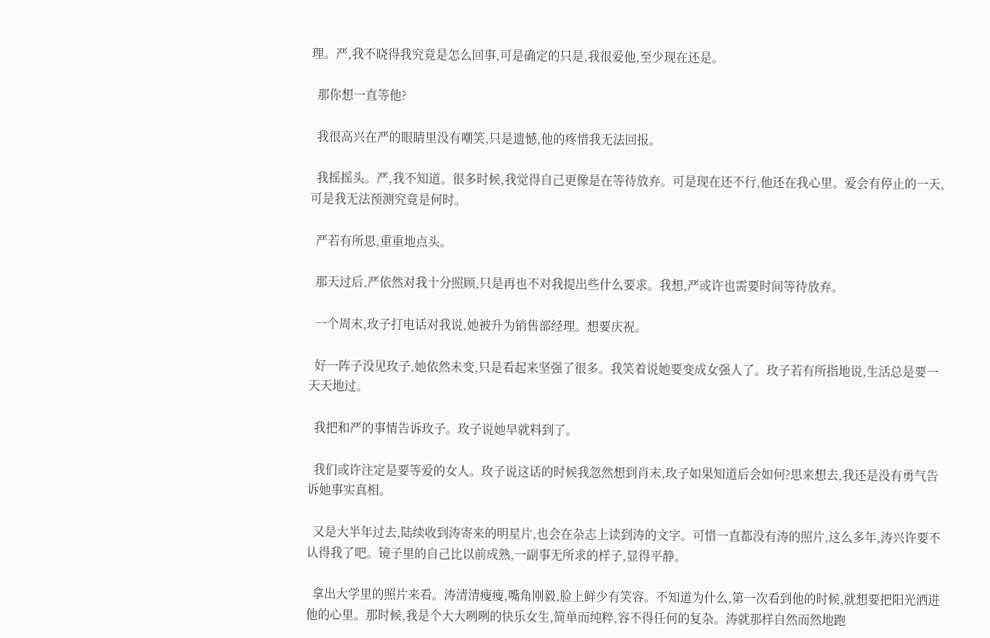理。严,我不晓得我究竟是怎么回事,可是确定的只是,我很爱他,至少现在还是。

  那你想一直等他?

  我很高兴在严的眼睛里没有嘲笑,只是遗憾,他的疼惜我无法回报。

  我摇摇头。严,我不知道。很多时候,我觉得自己更像是在等待放弃。可是现在还不行,他还在我心里。爱会有停止的一天,可是我无法预测究竟是何时。

  严若有所思,重重地点头。

  那天过后,严依然对我十分照顾,只是再也不对我提出些什么要求。我想,严或许也需要时间等待放弃。

  一个周末,玫子打电话对我说,她被升为销售部经理。想要庆祝。

  好一阵子没见玫子,她依然未变,只是看起来坚强了很多。我笑着说她要变成女强人了。玫子若有所指地说,生活总是要一天天地过。

  我把和严的事情告诉玫子。玫子说她早就料到了。

  我们或许注定是要等爱的女人。玫子说这话的时候我忽然想到肖末,玫子如果知道后会如何?思来想去,我还是没有勇气告诉她事实真相。

  又是大半年过去,陆续收到涛寄来的明星片,也会在杂志上读到涛的文字。可惜一直都没有涛的照片,这么多年,涛兴许要不认得我了吧。镜子里的自己比以前成熟,一副事无所求的样子,显得平静。

  拿出大学里的照片来看。涛清清瘦瘦,嘴角刚毅,脸上鲜少有笑容。不知道为什么,第一次看到他的时候,就想要把阳光洒进他的心里。那时候,我是个大大咧咧的快乐女生,简单而纯粹,容不得任何的复杂。涛就那样自然而然地跑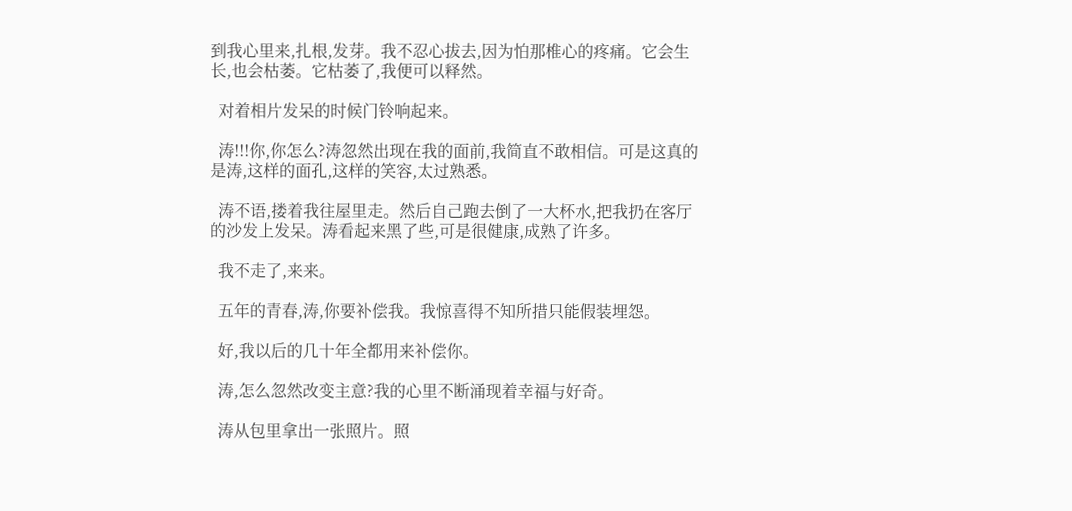到我心里来,扎根,发芽。我不忍心拔去,因为怕那椎心的疼痛。它会生长,也会枯萎。它枯萎了,我便可以释然。

  对着相片发呆的时候门铃响起来。

  涛!!!你,你怎么?涛忽然出现在我的面前,我简直不敢相信。可是这真的是涛,这样的面孔,这样的笑容,太过熟悉。

  涛不语,搂着我往屋里走。然后自己跑去倒了一大杯水,把我扔在客厅的沙发上发呆。涛看起来黑了些,可是很健康,成熟了许多。

  我不走了,来来。

  五年的青春,涛,你要补偿我。我惊喜得不知所措只能假装埋怨。

  好,我以后的几十年全都用来补偿你。

  涛,怎么忽然改变主意?我的心里不断涌现着幸福与好奇。

  涛从包里拿出一张照片。照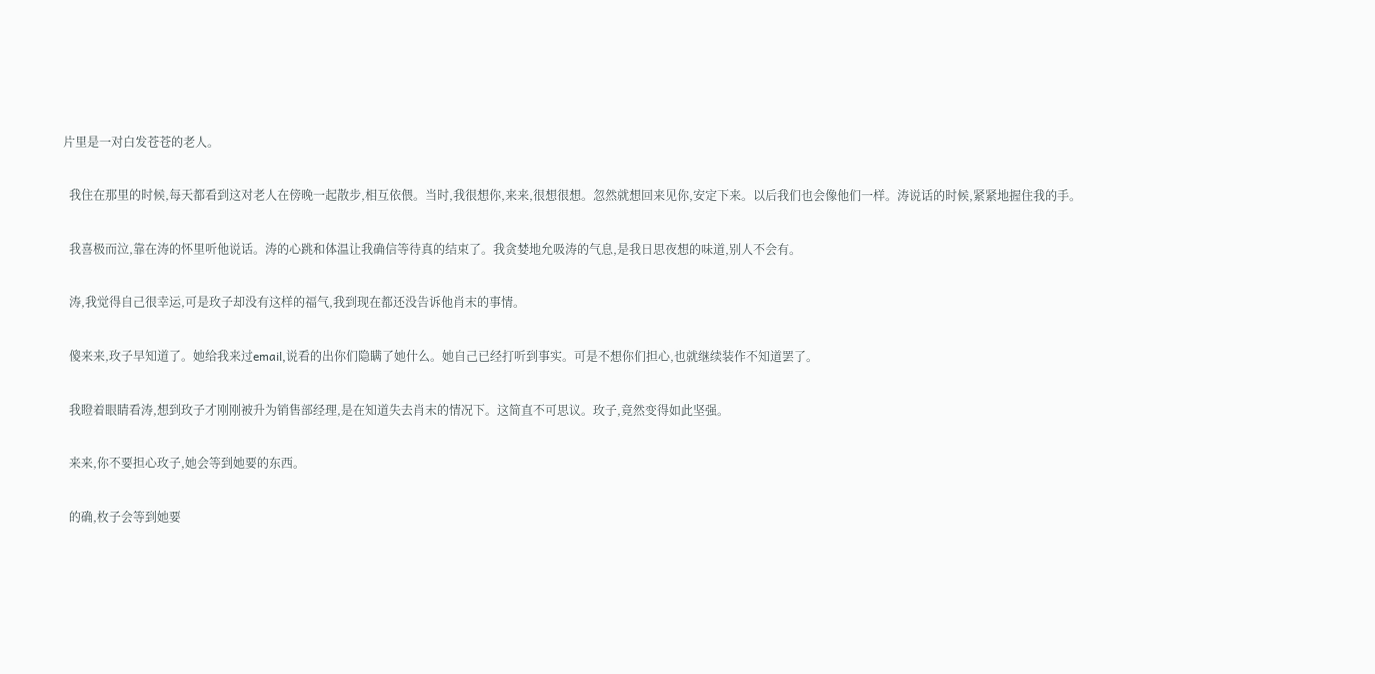片里是一对白发苍苍的老人。

  我住在那里的时候,每天都看到这对老人在傍晚一起散步,相互依偎。当时,我很想你,来来,很想很想。忽然就想回来见你,安定下来。以后我们也会像他们一样。涛说话的时候,紧紧地握住我的手。

  我喜极而泣,靠在涛的怀里听他说话。涛的心跳和体温让我确信等待真的结束了。我贪婪地允吸涛的气息,是我日思夜想的味道,别人不会有。

  涛,我觉得自己很幸运,可是玫子却没有这样的福气,我到现在都还没告诉他肖末的事情。

  傻来来,玫子早知道了。她给我来过email,说看的出你们隐瞒了她什么。她自己已经打听到事实。可是不想你们担心,也就继续装作不知道罢了。

  我瞪着眼睛看涛,想到玫子才刚刚被升为销售部经理,是在知道失去肖末的情况下。这简直不可思议。玫子,竟然变得如此坚强。

  来来,你不要担心玫子,她会等到她要的东西。

  的确,枚子会等到她要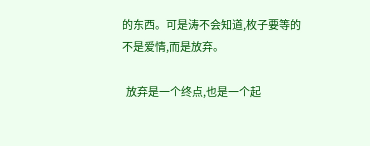的东西。可是涛不会知道,枚子要等的不是爱情,而是放弃。

  放弃是一个终点,也是一个起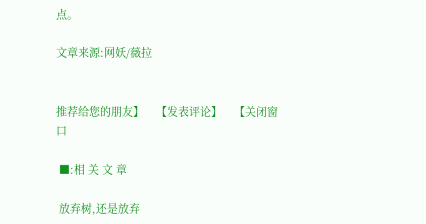点。

文章来源:网妖/薇拉


推荐给您的朋友】    【发表评论】    【关闭窗口

 ■:相 关 文 章

 放弃树,还是放弃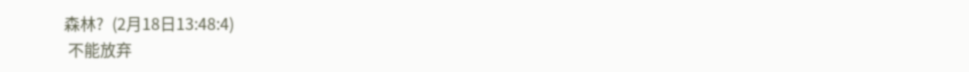森林?  (2月18日13:48:4)
 不能放弃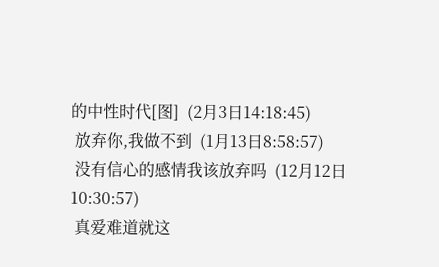的中性时代[图]  (2月3日14:18:45)
 放弃你,我做不到  (1月13日8:58:57)
 没有信心的感情我该放弃吗  (12月12日10:30:57)
 真爱难道就这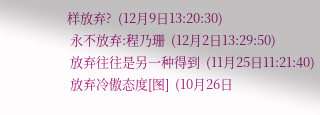样放弃?  (12月9日13:20:30)
 永不放弃:程乃珊  (12月2日13:29:50)
 放弃往往是另一种得到  (11月25日11:21:40)
 放弃冷傲态度[图]  (10月26日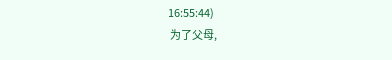16:55:44)
 为了父母,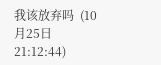我该放弃吗  (10月25日21:12:44)